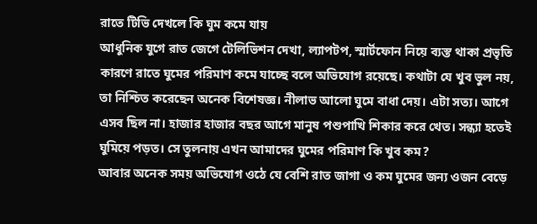রাতে টিভি দেখলে কি ঘুম কমে যায়
আধুনিক যুগে রাত জেগে টেলিভিশন দেখা, ল্যাপটপ, স্মার্টফোন নিয়ে ব্যস্ত থাকা প্রভৃতি কারণে রাতে ঘুমের পরিমাণ কমে যাচ্ছে বলে অভিযোগ রয়েছে। কথাটা যে খুব ভুল নয়, তা নিশ্চিত করেছেন অনেক বিশেষজ্ঞ। নীলাভ আলো ঘুমে বাধা দেয়। এটা সত্য। আগে এসব ছিল না। হাজার হাজার বছর আগে মানুষ পশুপাখি শিকার করে খেত। সন্ধ্যা হতেই ঘুমিয়ে পড়ত। সে তুলনায় এখন আমাদের ঘুমের পরিমাণ কি খুব কম?
আবার অনেক সময় অভিযোগ ওঠে যে বেশি রাত জাগা ও কম ঘুমের জন্য ওজন বেড়ে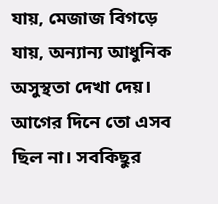যায়, মেজাজ বিগড়ে যায়, অন্যান্য আধুনিক অসুস্থতা দেখা দেয়। আগের দিনে তো এসব ছিল না। সবকিছুর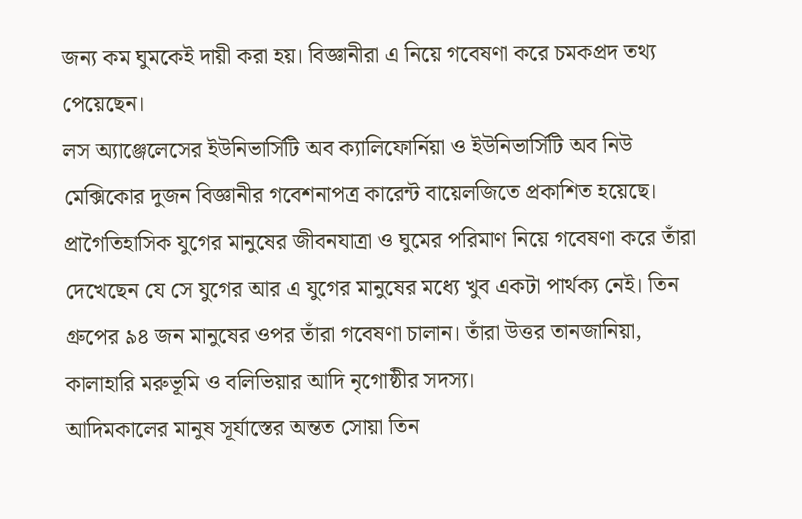জন্য কম ঘুমকেই দায়ী করা হয়। বিজ্ঞানীরা এ নিয়ে গবেষণা করে চমকপ্রদ তথ্য পেয়েছেন।
লস অ্যাঞ্জেলেসের ইউনিভার্সিটি অব ক্যালিফোর্নিয়া ও ইউনিভার্সিটি অব নিউ মেক্সিকোর দুজন বিজ্ঞানীর গবেশনাপত্র কারেন্ট বায়েলজিতে প্রকাশিত হয়েছে। প্রাগৈতিহাসিক যুগের মানুষের জীবনযাত্রা ও ঘুমের পরিমাণ নিয়ে গবেষণা করে তাঁরা দেখেছেন যে সে যুগের আর এ যুগের মানুষের মধ্যে খুব একটা পার্থক্য নেই। তিন গ্রুপের ৯৪ জন মানুষের ওপর তাঁরা গবেষণা চালান। তাঁরা উত্তর তানজানিয়া, কালাহারি মরুভূমি ও বলিভিয়ার আদি নৃগোষ্ঠীর সদস্য।
আদিমকালের মানুষ সূর্যাস্তের অন্তত সোয়া তিন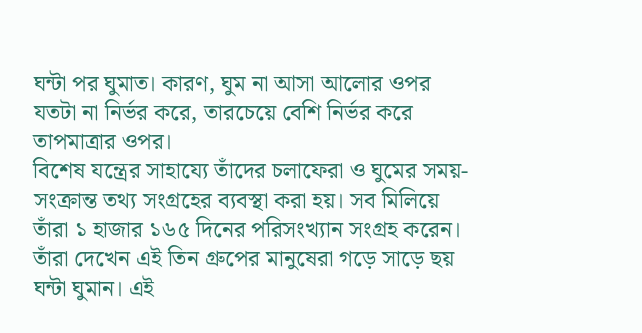ঘন্টা পর ঘুমাত। কারণ, ঘুম না আসা আলোর ওপর যতটা না নির্ভর করে, তারচেয়ে বেশি নির্ভর করে তাপমাত্রার ওপর।
বিশেষ যন্ত্রের সাহায্যে তাঁদের চলাফেরা ও ঘুমের সময়-সংক্রান্ত তথ্য সংগ্রহের ব্যবস্থা করা হয়। সব মিলিয়ে তাঁরা ১ হাজার ১৬৫ দিনের পরিসংখ্যান সংগ্রহ করেন। তাঁরা দেখেন এই তিন গ্রুপের মানুষেরা গড়ে সাড়ে ছয় ঘন্টা ঘুমান। এই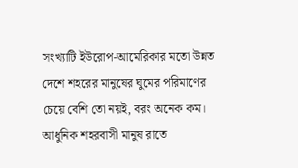সংখ্যাটি ইউরোপ-আমেরিকার মতো উন্নত দেশে শহরের মানুষের ঘুমের পরিমাণের চেয়ে বেশি তো নয়ই, বরং অনেক কম।
আধুনিক শহরবাসী মানুষ রাতে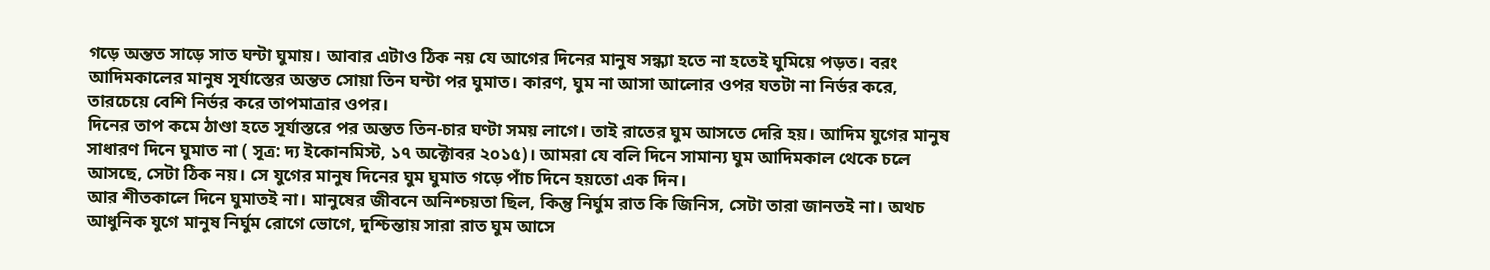গড়ে অন্তত সাড়ে সাত ঘন্টা ঘুমায়। আবার এটাও ঠিক নয় যে আগের দিনের মানুষ সন্ধ্যা হতে না হতেই ঘুমিয়ে পড়ত। বরং আদিমকালের মানুষ সূর্যাস্তের অন্তত সোয়া তিন ঘন্টা পর ঘুমাত। কারণ, ঘুম না আসা আলোর ওপর যতটা না নির্ভর করে, তারচেয়ে বেশি নির্ভর করে তাপমাত্রার ওপর।
দিনের তাপ কমে ঠাণ্ডা হতে সূর্যাস্তরে পর অন্তত তিন-চার ঘণ্টা সময় লাগে। তাই রাতের ঘুম আসতে দেরি হয়। আদিম যুগের মানুষ সাধারণ দিনে ঘুমাত না ( সূত্র: দ্য ইকোনমিস্ট, ১৭ অক্টোবর ২০১৫)। আমরা যে বলি দিনে সামান্য ঘুম আদিমকাল থেকে চলে আসছে, সেটা ঠিক নয়। সে যুগের মানুষ দিনের ঘুম ঘুমাত গড়ে পাঁচ দিনে হয়তো এক দিন।
আর শীতকালে দিনে ঘুমাতই না। মানুষের জীবনে অনিশ্চয়তা ছিল, কিন্তু নির্ঘুম রাত কি জিনিস, সেটা তারা জানতই না। অথচ আধুনিক যুগে মানুষ নির্ঘুম রোগে ভোগে, দুশ্চিন্তায় সারা রাত ঘুম আসে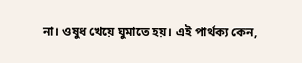না। ওষুধ খেয়ে ঘুমাতে হয়। এই পার্থক্য কেন,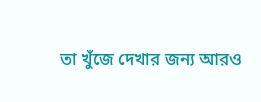তা খুঁজে দেখার জন্য আরও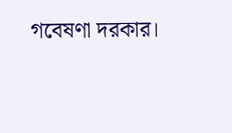গবেষণা দরকার।